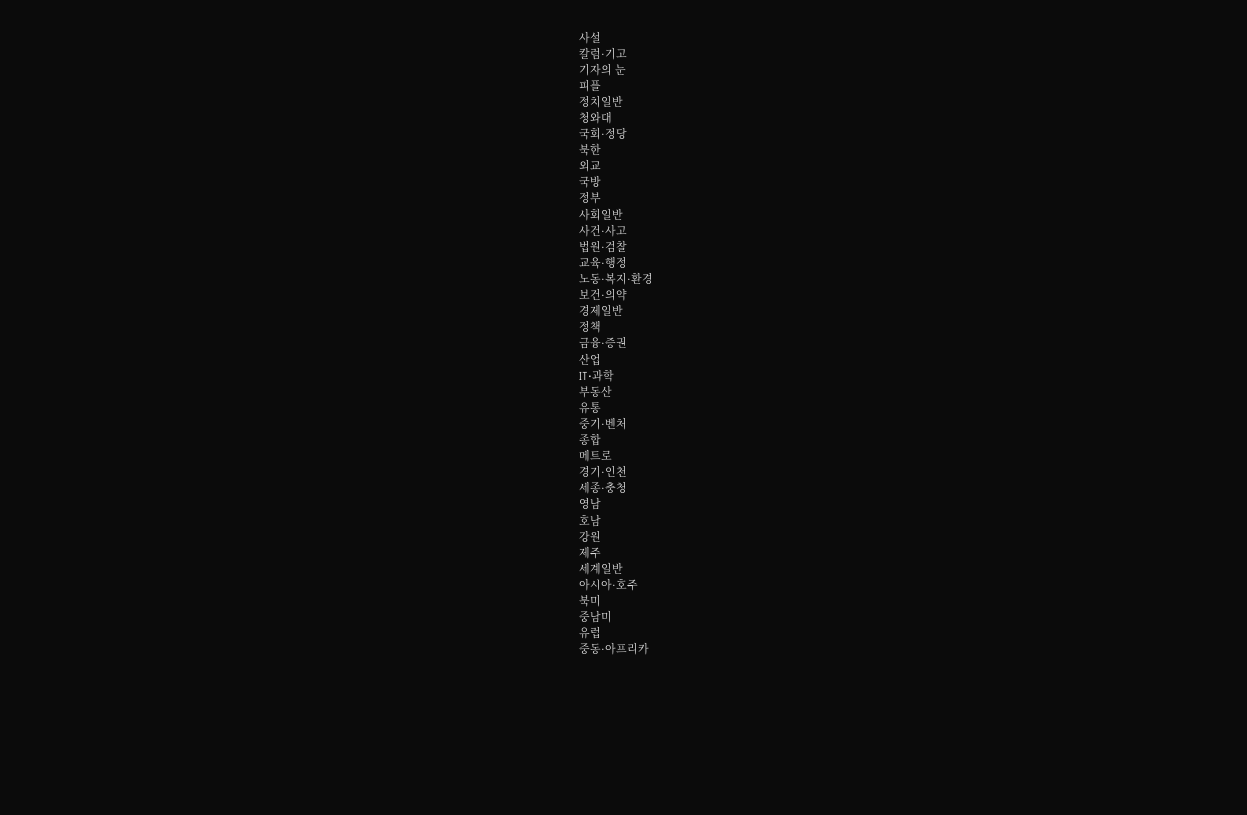사설
칼럼·기고
기자의 눈
피플
정치일반
청와대
국회·정당
북한
외교
국방
정부
사회일반
사건·사고
법원·검찰
교육·행정
노동·복지·환경
보건·의약
경제일반
정책
금융·증권
산업
IT·과학
부동산
유통
중기·벤처
종합
메트로
경기·인천
세종·충청
영남
호남
강원
제주
세계일반
아시아·호주
북미
중남미
유럽
중동·아프리카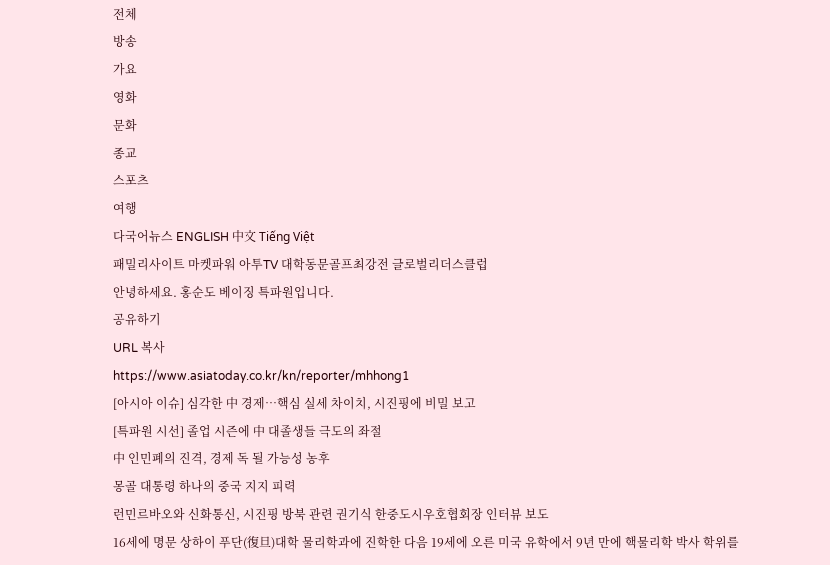전체
방송
가요
영화
문화
종교
스포츠
여행
다국어뉴스 ENGLISH 中文 Tiếng Việt
패밀리사이트 마켓파워 아투TV 대학동문골프최강전 글로벌리더스클럽
안녕하세요. 홍순도 베이징 특파원입니다.
공유하기
URL 복사
https://www.asiatoday.co.kr/kn/reporter/mhhong1
[아시아 이슈] 심각한 中 경제…핵심 실세 차이치, 시진핑에 비밀 보고
[특파원 시선] 졸업 시즌에 中 대졸생들 극도의 좌절
中 인민폐의 진격, 경제 독 될 가능성 농후
몽골 대통령 하나의 중국 지지 피력
런민르바오와 신화통신, 시진핑 방북 관련 권기식 한중도시우호협회장 인터뷰 보도
16세에 명문 상하이 푸단(復旦)대학 물리학과에 진학한 다음 19세에 오른 미국 유학에서 9년 만에 핵물리학 박사 학위를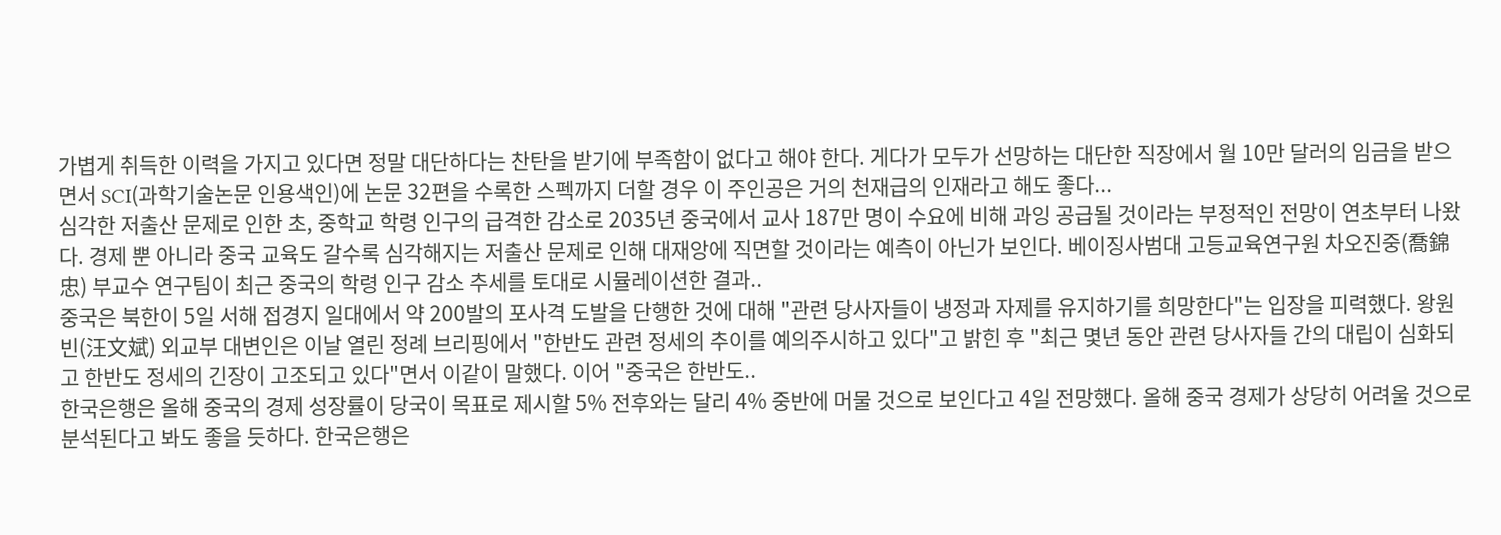가볍게 취득한 이력을 가지고 있다면 정말 대단하다는 찬탄을 받기에 부족함이 없다고 해야 한다. 게다가 모두가 선망하는 대단한 직장에서 월 10만 달러의 임금을 받으면서 SCI(과학기술논문 인용색인)에 논문 32편을 수록한 스펙까지 더할 경우 이 주인공은 거의 천재급의 인재라고 해도 좋다...
심각한 저출산 문제로 인한 초, 중학교 학령 인구의 급격한 감소로 2035년 중국에서 교사 187만 명이 수요에 비해 과잉 공급될 것이라는 부정적인 전망이 연초부터 나왔다. 경제 뿐 아니라 중국 교육도 갈수록 심각해지는 저출산 문제로 인해 대재앙에 직면할 것이라는 예측이 아닌가 보인다. 베이징사범대 고등교육연구원 차오진중(喬錦忠) 부교수 연구팀이 최근 중국의 학령 인구 감소 추세를 토대로 시뮬레이션한 결과..
중국은 북한이 5일 서해 접경지 일대에서 약 200발의 포사격 도발을 단행한 것에 대해 "관련 당사자들이 냉정과 자제를 유지하기를 희망한다"는 입장을 피력했다. 왕원빈(汪文斌) 외교부 대변인은 이날 열린 정례 브리핑에서 "한반도 관련 정세의 추이를 예의주시하고 있다"고 밝힌 후 "최근 몇년 동안 관련 당사자들 간의 대립이 심화되고 한반도 정세의 긴장이 고조되고 있다"면서 이같이 말했다. 이어 "중국은 한반도..
한국은행은 올해 중국의 경제 성장률이 당국이 목표로 제시할 5% 전후와는 달리 4% 중반에 머물 것으로 보인다고 4일 전망했다. 올해 중국 경제가 상당히 어려울 것으로 분석된다고 봐도 좋을 듯하다. 한국은행은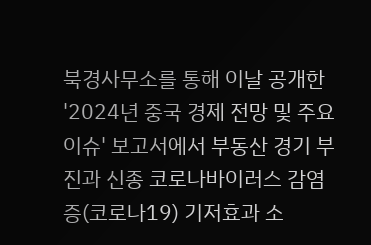북경사무소를 통해 이날 공개한 '2024년 중국 경제 전망 및 주요 이슈' 보고서에서 부동산 경기 부진과 신종 코로나바이러스 감염증(코로나19) 기저효과 소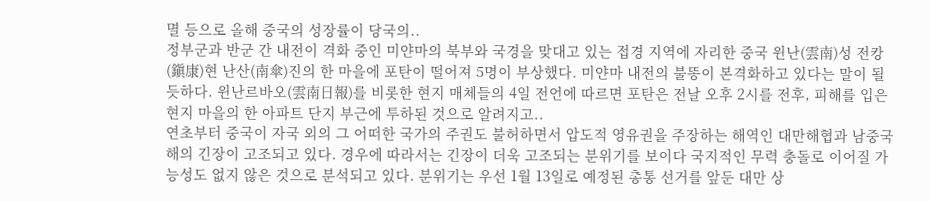멸 등으로 올해 중국의 성장률이 당국의..
정부군과 반군 간 내전이 격화 중인 미얀마의 북부와 국경을 맞대고 있는 접경 지역에 자리한 중국 윈난(雲南)성 전캉(鎭康)현 난산(南傘)진의 한 마을에 포탄이 떨어져 5명이 부상했다. 미얀마 내전의 불똥이 본격화하고 있다는 말이 될 듯하다. 윈난르바오(雲南日報)를 비롯한 현지 매체들의 4일 전언에 따르면 포탄은 전날 오후 2시를 전후, 피해를 입은 현지 마을의 한 아파트 단지 부근에 투하된 것으로 알려지고..
연초부터 중국이 자국 외의 그 어떠한 국가의 주권도 불허하면서 압도적 영유권을 주장하는 해역인 대만해협과 남중국해의 긴장이 고조되고 있다. 경우에 따라서는 긴장이 더욱 고조되는 분위기를 보이다 국지적인 무력 충돌로 이어질 가능성도 없지 않은 것으로 분석되고 있다. 분위기는 우선 1월 13일로 예정된 총통 선거를 앞둔 대만 상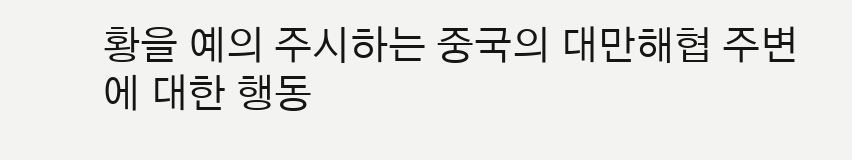황을 예의 주시하는 중국의 대만해협 주변에 대한 행동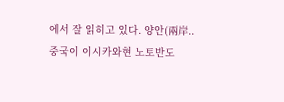에서 잘 읽히고 있다. 양안(兩岸..
중국이 이시카와현 노토반도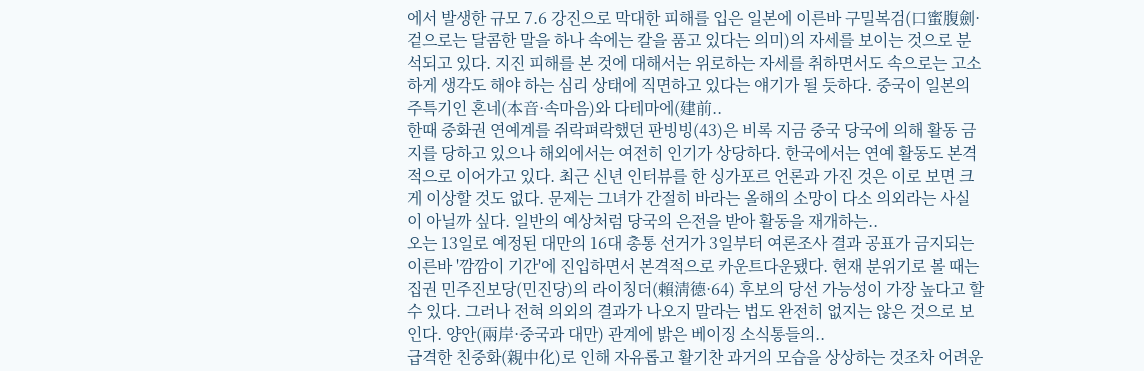에서 발생한 규모 7.6 강진으로 막대한 피해를 입은 일본에 이른바 구밀복검(口蜜腹劍·겉으로는 달콤한 말을 하나 속에는 칼을 품고 있다는 의미)의 자세를 보이는 것으로 분석되고 있다. 지진 피해를 본 것에 대해서는 위로하는 자세를 취하면서도 속으로는 고소하게 생각도 해야 하는 심리 상태에 직면하고 있다는 얘기가 될 듯하다. 중국이 일본의 주특기인 혼네(本音·속마음)와 다테마에(建前..
한때 중화권 연예계를 쥐락펴락했던 판빙빙(43)은 비록 지금 중국 당국에 의해 활동 금지를 당하고 있으나 해외에서는 여전히 인기가 상당하다. 한국에서는 연예 활동도 본격적으로 이어가고 있다. 최근 신년 인터뷰를 한 싱가포르 언론과 가진 것은 이로 보면 크게 이상할 것도 없다. 문제는 그녀가 간절히 바라는 올해의 소망이 다소 의외라는 사실이 아닐까 싶다. 일반의 예상처럼 당국의 은전을 받아 활동을 재개하는..
오는 13일로 예정된 대만의 16대 총통 선거가 3일부터 여론조사 결과 공표가 금지되는 이른바 '깜깜이 기간'에 진입하면서 본격적으로 카운트다운됐다. 현재 분위기로 볼 때는 집권 민주진보당(민진당)의 라이칭더(賴淸德·64) 후보의 당선 가능성이 가장 높다고 할 수 있다. 그러나 전혀 의외의 결과가 나오지 말라는 법도 완전히 없지는 않은 것으로 보인다. 양안(兩岸·중국과 대만) 관계에 밝은 베이징 소식통들의..
급격한 친중화(親中化)로 인해 자유롭고 활기찬 과거의 모습을 상상하는 것조차 어려운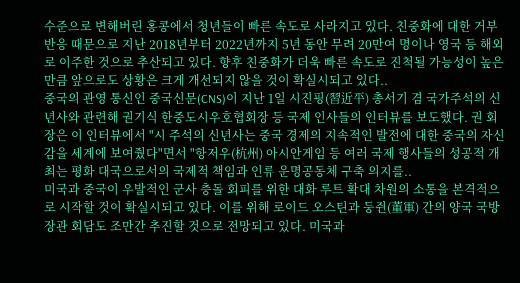수준으로 변해버린 홍콩에서 청년들이 빠른 속도로 사라지고 있다. 친중화에 대한 거부 반응 때문으로 지난 2018년부터 2022년까지 5년 동안 무려 20만여 명이나 영국 등 해외로 이주한 것으로 추산되고 있다. 향후 친중화가 더욱 빠른 속도로 진척될 가능성이 높은 만큼 앞으로도 상황은 크게 개선되지 않을 것이 확실시되고 있다..
중국의 관영 통신인 중국신문(CNS)이 지난 1일 시진핑(習近平) 총서기 겸 국가주석의 신년사와 관련해 권기식 한중도시우호협회장 등 국제 인사들의 인터뷰를 보도했다. 권 회장은 이 인터뷰에서 "시 주석의 신년사는 중국 경제의 지속적인 발전에 대한 중국의 자신감을 세계에 보여줬다"면서 "항저우(杭州) 아시안게임 등 여러 국제 행사들의 성공적 개최는 평화 대국으로서의 국제적 책임과 인류 운명공동체 구축 의지를..
미국과 중국이 우발적인 군사 충돌 회피를 위한 대화 루트 확대 차원의 소통을 본격적으로 시작할 것이 확실시되고 있다. 이를 위해 로이드 오스틴과 둥쥔(董軍) 간의 양국 국방장관 회담도 조만간 추진할 것으로 전망되고 있다. 미국과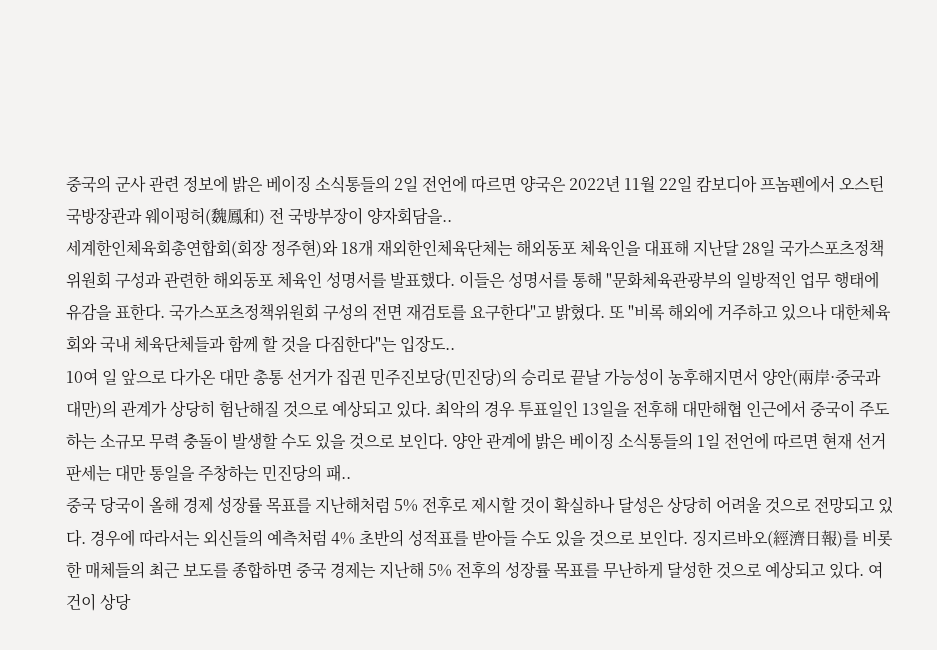중국의 군사 관련 정보에 밝은 베이징 소식통들의 2일 전언에 따르면 양국은 2022년 11월 22일 캄보디아 프놈펜에서 오스틴 국방장관과 웨이펑허(魏鳳和) 전 국방부장이 양자회담을..
세계한인체육회총연합회(회장 정주현)와 18개 재외한인체육단체는 해외동포 체육인을 대표해 지난달 28일 국가스포츠정책위원회 구성과 관련한 해외동포 체육인 성명서를 발표했다. 이들은 성명서를 통해 "문화체육관광부의 일방적인 업무 행태에 유감을 표한다. 국가스포츠정책위원회 구성의 전면 재검토를 요구한다"고 밝혔다. 또 "비록 해외에 거주하고 있으나 대한체육회와 국내 체육단체들과 함께 할 것을 다짐한다"는 입장도..
10여 일 앞으로 다가온 대만 총통 선거가 집권 민주진보당(민진당)의 승리로 끝날 가능성이 농후해지면서 양안(兩岸·중국과 대만)의 관계가 상당히 험난해질 것으로 예상되고 있다. 최악의 경우 투표일인 13일을 전후해 대만해협 인근에서 중국이 주도하는 소규모 무력 충돌이 발생할 수도 있을 것으로 보인다. 양안 관계에 밝은 베이징 소식통들의 1일 전언에 따르면 현재 선거 판세는 대만 통일을 주창하는 민진당의 패..
중국 당국이 올해 경제 성장률 목표를 지난해처럼 5% 전후로 제시할 것이 확실하나 달성은 상당히 어려울 것으로 전망되고 있다. 경우에 따라서는 외신들의 예측처럼 4% 초반의 성적표를 받아들 수도 있을 것으로 보인다. 징지르바오(經濟日報)를 비롯한 매체들의 최근 보도를 종합하면 중국 경제는 지난해 5% 전후의 성장률 목표를 무난하게 달성한 것으로 예상되고 있다. 여건이 상당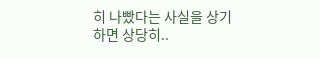히 나빴다는 사실을 상기하면 상당히..